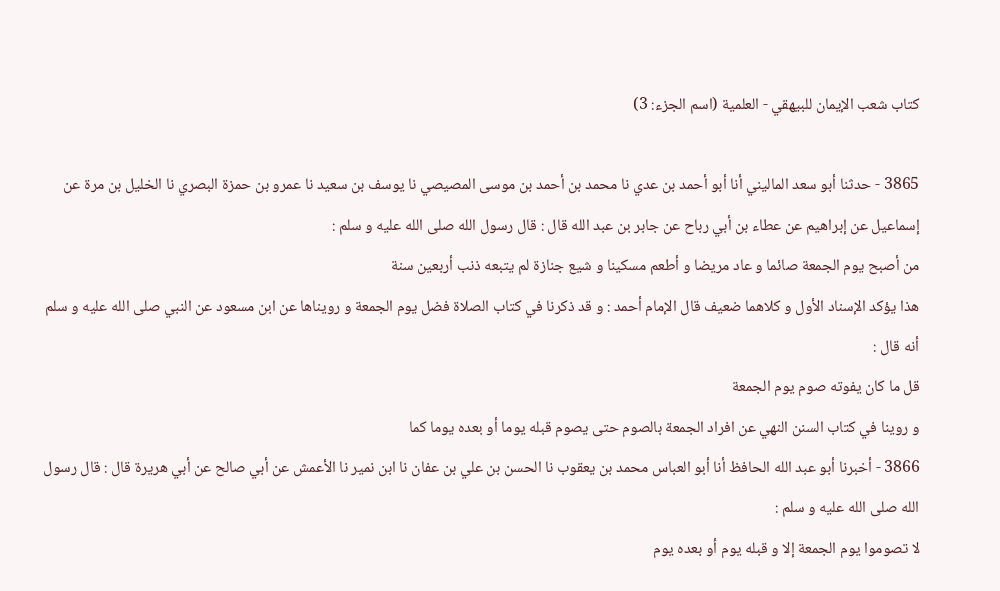كتاب شعب الإيمان للبيهقي - العلمية (اسم الجزء: 3)

3865 - حدثنا أبو سعد الماليني أنا أبو أحمد بن عدي نا محمد بن أحمد بن موسى المصيصي نا يوسف بن سعيد نا عمرو بن حمزة البصري نا الخليل بن مرة عن إسماعيل عن إبراهيم عن عطاء بن أبي رباح عن جابر بن عبد الله قال : قال رسول الله صلى الله عليه و سلم :
من أصبح يوم الجمعة صائما و عاد مريضا و أطعم مسكينا و شيع جنازة لم يتبعه ذنب أربعين سنة
هذا يؤكد الإسناد الأول و كلاهما ضعيف قال الإمام أحمد : و قد ذكرنا في كتاب الصلاة فضل يوم الجمعة و رويناها عن ابن مسعود عن النبي صلى الله عليه و سلم أنه قال :
قل ما كان يفوته صوم يوم الجمعة
و روينا في كتاب السنن النهي عن افراد الجمعة بالصوم حتى يصوم قبله يوما أو بعده يوما كما
3866 - أخبرنا أبو عبد الله الحافظ أنا أبو العباس محمد بن يعقوب نا الحسن بن علي بن عفان نا ابن نمير نا الأعمش عن أبي صالح عن أبي هريرة قال : قال رسول الله صلى الله عليه و سلم :
لا تصوموا يوم الجمعة إلا و قبله يوم أو بعده يوم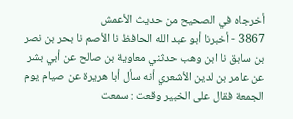أخرجاه في الصحيح من حديث الأعمش
3867 - أخبرنا أبو عبد الله الحافظ نا الأصم نا بحر بن نصر بن سابق نا ابن وهب حدثني معاوية بن صالح عن أبي بشر عن عامر بن لدين الأشعري أنه سأل أبا هريرة عن صيام يوم الجمعة فقال على الخبير وقعت : سمعت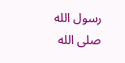رسول الله صلى الله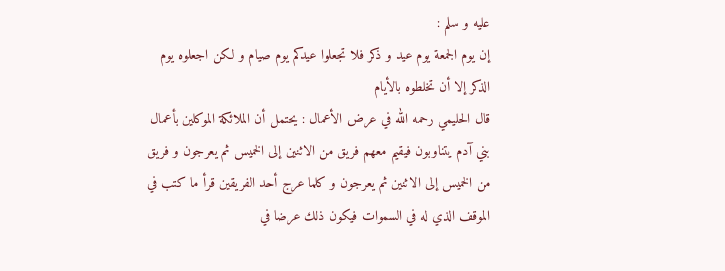عليه و سلم :
إن يوم الجمعة يوم عيد و ذكر فلا تجعلوا عيدكم يوم صيام و لكن اجعلوه يوم الذكر إلا أن تخلطوه بالأيام
قال الحليمي رحمه الله في عرض الأعمال : يحتمل أن الملائكة الموكلين بأعمال بني آدم يتناوبون فيقيم معهم فريق من الاثنين إلى الخميس ثم يعرجون و فريق من الخميس إلى الاثنين ثم يعرجون و كلما عرج أحد الفريقين قرأ ما كتب في الموقف الذي له في السموات فيكون ذلك عرضا في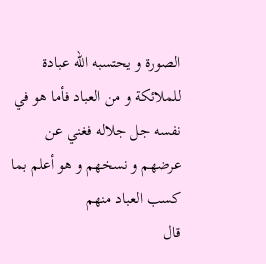الصورة و يحتسبه الله عبادة للملائكة و من العباد فأما هو في نفسه جل جلاله فغني عن عرضهم و نسخهم و هو أعلم بما كسب العباد منهم
قال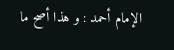الإمام أحمد : و هذا أصح ما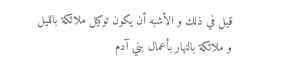قيل في ذلك و الأشبه أن يكون توكيل ملائكة بالليل و ملائكة بالنهار بأعمال بني آدم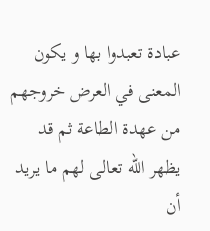عبادة تعبدوا بها و يكون المعنى في العرض خروجهم من عهدة الطاعة ثم قد يظهر الله تعالى لهم ما يريد أن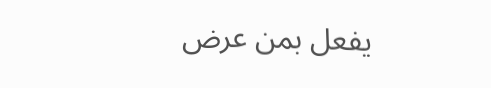يفعل بمن عرض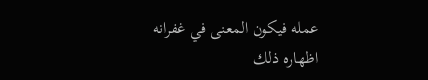عمله فيكون المعنى في غفرانه اظهاره ذلك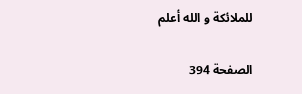للملائكة و الله أعلم

الصفحة 394